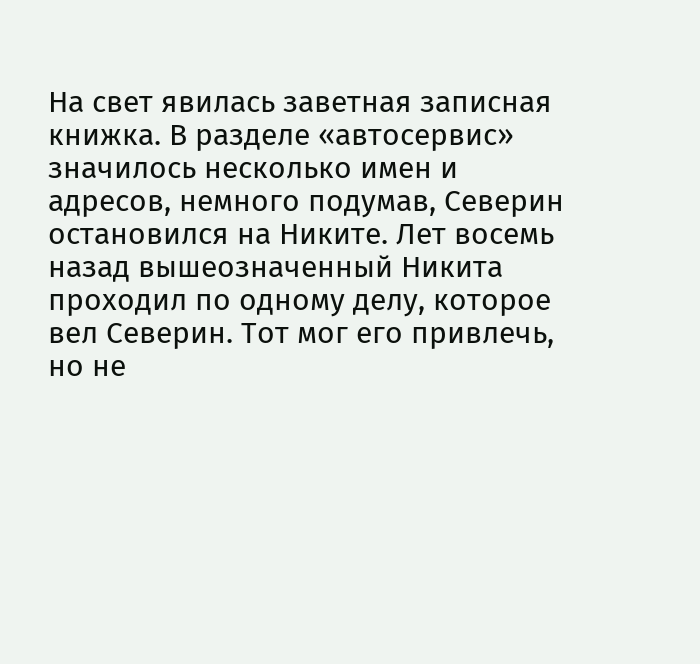На свет явилась заветная записная книжка. В разделе «автосервис» значилось несколько имен и адресов, немного подумав, Северин остановился на Никите. Лет восемь назад вышеозначенный Никита проходил по одному делу, которое вел Северин. Тот мог его привлечь, но не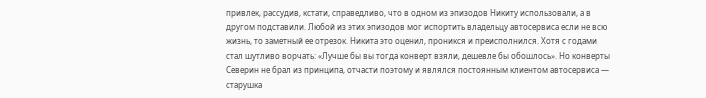привлек, рассудив, кстати, справедливо, что в одном из эпизодов Никиту использовали, а в другом подставили. Любой из этих эпизодов мог испортить владельцу автосервиса если не всю жизнь, то заметный ее отрезок. Никита это оценил, проникся и преисполнился. Хотя с годами стал шутливо ворчать: «Лучше бы вы тогда конверт взяли, дешевле бы обошлось». Но конверты Северин не брал из принципа, отчасти поэтому и являлся постоянным клиентом автосервиса — старушка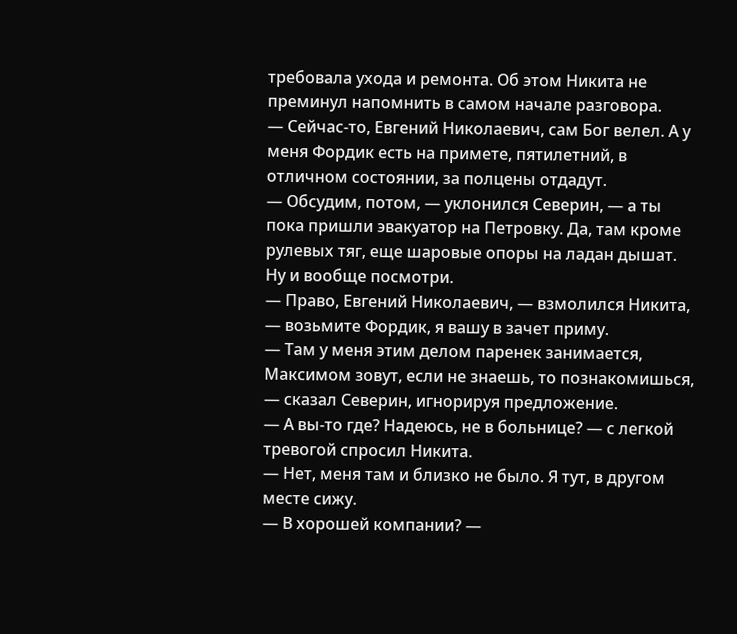требовала ухода и ремонта. Об этом Никита не преминул напомнить в самом начале разговора.
— Сейчас-то, Евгений Николаевич, сам Бог велел. А у меня Фордик есть на примете, пятилетний, в отличном состоянии, за полцены отдадут.
— Обсудим, потом, — уклонился Северин, — а ты пока пришли эвакуатор на Петровку. Да, там кроме рулевых тяг, еще шаровые опоры на ладан дышат. Ну и вообще посмотри.
— Право, Евгений Николаевич, — взмолился Никита, — возьмите Фордик, я вашу в зачет приму.
— Там у меня этим делом паренек занимается, Максимом зовут, если не знаешь, то познакомишься, — сказал Северин, игнорируя предложение.
— А вы-то где? Надеюсь, не в больнице? — с легкой тревогой спросил Никита.
— Нет, меня там и близко не было. Я тут, в другом месте сижу.
— В хорошей компании? —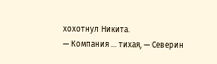хохотнул Никита.
— Компания … тихая, — Северин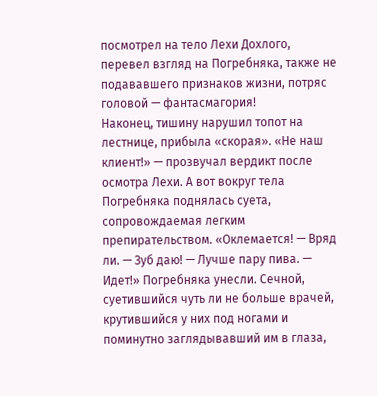посмотрел на тело Лехи Дохлого, перевел взгляд на Погребняка, также не подававшего признаков жизни, потряс головой — фантасмагория!
Наконец, тишину нарушил топот на лестнице, прибыла «скорая». «Не наш клиент!» — прозвучал вердикт после осмотра Лехи. А вот вокруг тела Погребняка поднялась суета, сопровождаемая легким препирательством. «Оклемается! — Вряд ли. — Зуб даю! — Лучше пару пива. — Идет!» Погребняка унесли. Сечной, суетившийся чуть ли не больше врачей, крутившийся у них под ногами и поминутно заглядывавший им в глаза,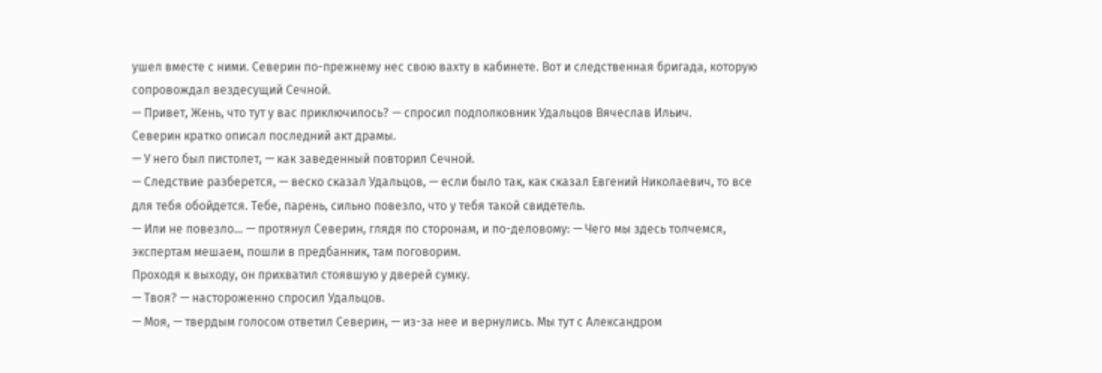ушел вместе с ними. Северин по-прежнему нес свою вахту в кабинете. Вот и следственная бригада, которую сопровождал вездесущий Сечной.
— Привет, Жень, что тут у вас приключилось? — спросил подполковник Удальцов Вячеслав Ильич.
Северин кратко описал последний акт драмы.
— У него был пистолет, — как заведенный повторил Сечной.
— Следствие разберется, — веско сказал Удальцов, — если было так, как сказал Евгений Николаевич, то все для тебя обойдется. Тебе, парень, сильно повезло, что у тебя такой свидетель.
— Или не повезло… — протянул Северин, глядя по сторонам, и по-деловому: — Чего мы здесь толчемся, экспертам мешаем, пошли в предбанник, там поговорим.
Проходя к выходу, он прихватил стоявшую у дверей сумку.
— Твоя? — настороженно спросил Удальцов.
— Моя, — твердым голосом ответил Северин, — из-за нее и вернулись. Мы тут с Александром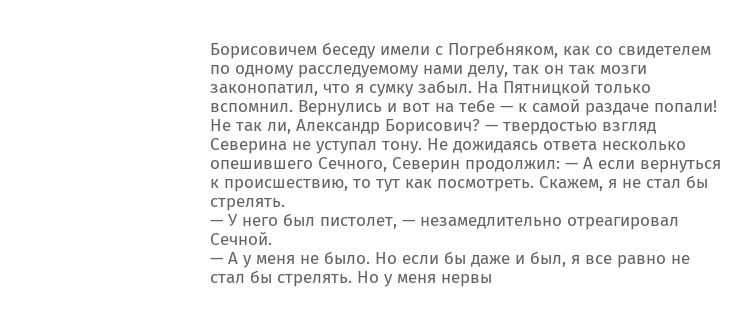Борисовичем беседу имели с Погребняком, как со свидетелем по одному расследуемому нами делу, так он так мозги законопатил, что я сумку забыл. На Пятницкой только вспомнил. Вернулись и вот на тебе — к самой раздаче попали! Не так ли, Александр Борисович? — твердостью взгляд Северина не уступал тону. Не дожидаясь ответа несколько опешившего Сечного, Северин продолжил: — А если вернуться к происшествию, то тут как посмотреть. Скажем, я не стал бы стрелять.
— У него был пистолет, — незамедлительно отреагировал Сечной.
— А у меня не было. Но если бы даже и был, я все равно не стал бы стрелять. Но у меня нервы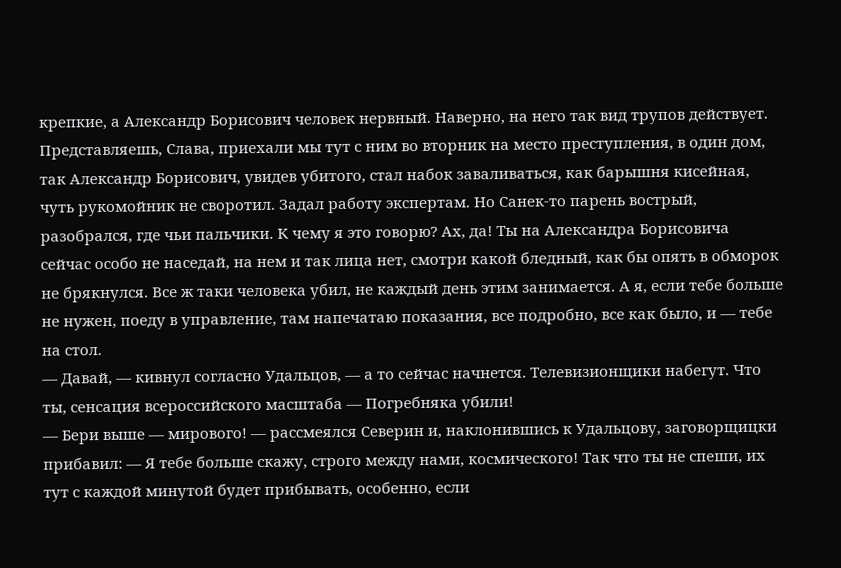крепкие, а Александр Борисович человек нервный. Наверно, на него так вид трупов действует. Представляешь, Слава, приехали мы тут с ним во вторник на место преступления, в один дом, так Александр Борисович, увидев убитого, стал набок заваливаться, как барышня кисейная, чуть рукомойник не своротил. Задал работу экспертам. Но Санек-то парень вострый, разобрался, где чьи пальчики. К чему я это говорю? Ах, да! Ты на Александра Борисовича сейчас особо не наседай, на нем и так лица нет, смотри какой бледный, как бы опять в обморок не брякнулся. Все ж таки человека убил, не каждый день этим занимается. А я, если тебе больше не нужен, поеду в управление, там напечатаю показания, все подробно, все как было, и — тебе на стол.
— Давай, — кивнул согласно Удальцов, — а то сейчас начнется. Телевизионщики набегут. Что ты, сенсация всероссийского масштаба — Погребняка убили!
— Бери выше — мирового! — рассмеялся Северин и, наклонившись к Удальцову, заговорщицки прибавил: — Я тебе больше скажу, строго между нами, космического! Так что ты не спеши, их тут с каждой минутой будет прибывать, особенно, если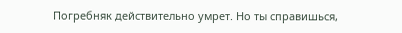Погребняк действительно умрет. Но ты справишься,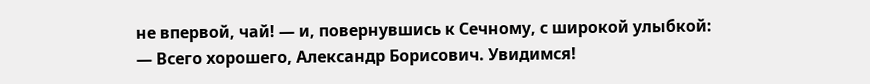не впервой, чай! — и, повернувшись к Сечному, с широкой улыбкой: — Всего хорошего, Александр Борисович. Увидимся!